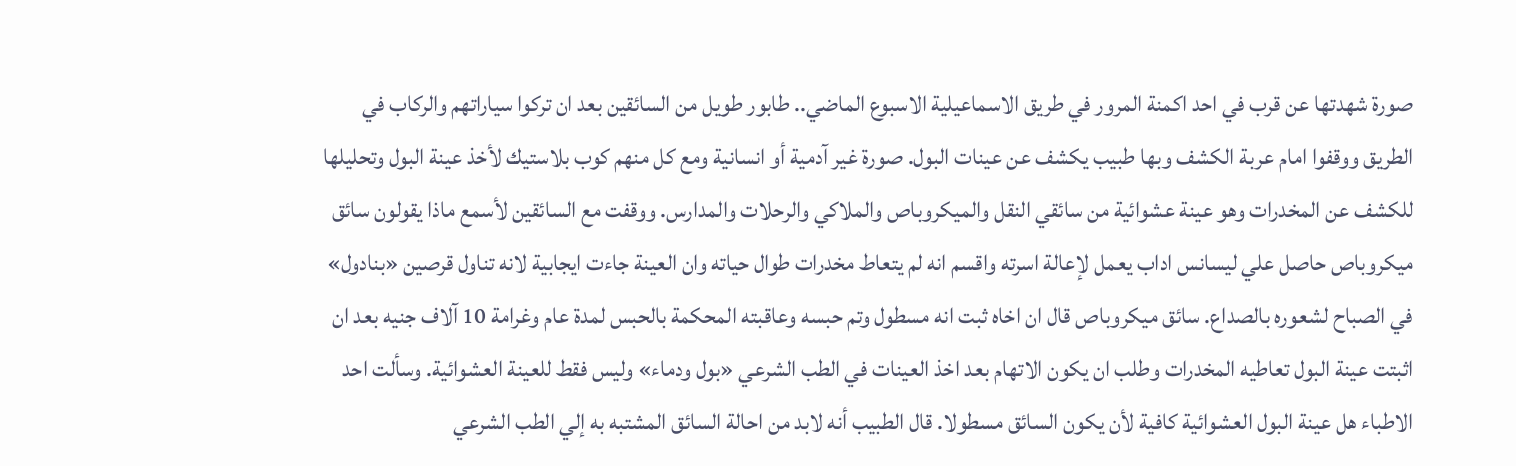صورة شهدتها عن قرب في احد اكمنة المرور في طريق الاسماعيلية الاسبوع الماضي.. طابور طويل من السائقين بعد ان تركوا سياراتهم والركاب في الطريق ووقفوا امام عربة الكشف وبها طبيب يكشف عن عينات البول. صورة غير آدمية أو انسانية ومع كل منهم كوب بلاستيك لأخذ عينة البول وتحليلها للكشف عن المخدرات وهو عينة عشوائية من سائقي النقل والميكروباص والملاكي والرحلات والمدارس. ووقفت مع السائقين لأسمع ماذا يقولون سائق ميكروباص حاصل علي ليسانس اداب يعمل لإعالة اسرته واقسم انه لم يتعاط مخدرات طوال حياته وان العينة جاءت ايجابية لانه تناول قرصين «بنادول» في الصباح لشعوره بالصداع. سائق ميكروباص قال ان اخاه ثبت انه مسطول وتم حبسه وعاقبته المحكمة بالحبس لمدة عام وغرامة 10 آلاف جنيه بعد ان اثبتت عينة البول تعاطيه المخدرات وطلب ان يكون الاتهام بعد اخذ العينات في الطب الشرعي «بول ودماء» وليس فقط للعينة العشوائية. وسألت احد الاطباء هل عينة البول العشوائية كافية لأن يكون السائق مسطولا. قال الطبيب أنه لابد من احالة السائق المشتبه به إلي الطب الشرعي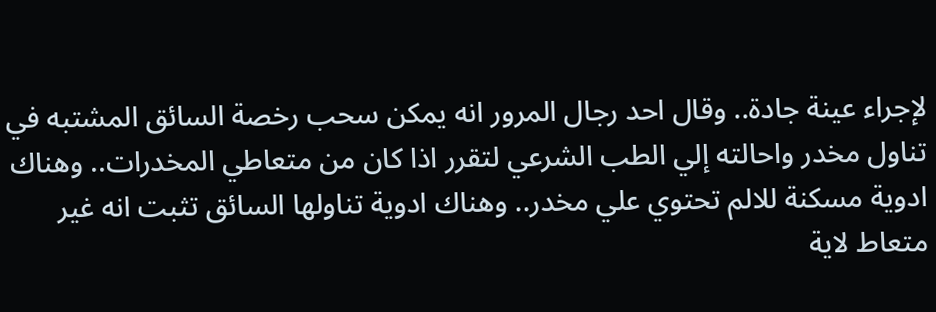لإجراء عينة جادة.. وقال احد رجال المرور انه يمكن سحب رخصة السائق المشتبه في تناول مخدر واحالته إلي الطب الشرعي لتقرر اذا كان من متعاطي المخدرات.. وهناك ادوية مسكنة للالم تحتوي علي مخدر.. وهناك ادوية تناولها السائق تثبت انه غير متعاط لاية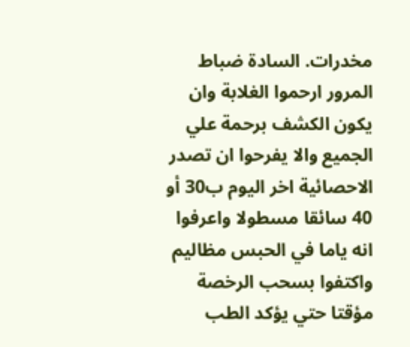مخدرات. السادة ضباط المرور ارحموا الغلابة وان يكون الكشف برحمة علي الجميع والا يفرحوا ان تصدر الاحصائية اخر اليوم ب30 أو 40 سائقا مسطولا واعرفوا انه ياما في الحبس مظاليم واكتفوا بسحب الرخصة مؤقتا حتي يؤكد الطب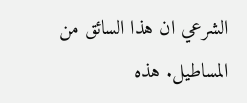الشرعي ان هذا السائق من المساطيل. هذه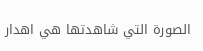الصورة التي شاهدتها هي اهدار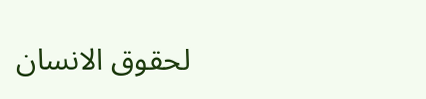لحقوق الانسان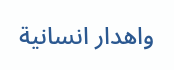واهدار انسانية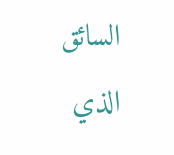السائق الذي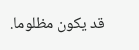قد يكون مظلوما.